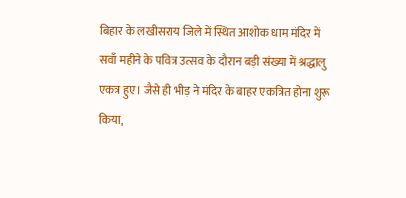बिहार के लखीसराय जिले में स्थित आशोक धाम मंदिर में सवाँ महीने के पवित्र उत्सव के दौरान बड़ी संख्या में श्रद्धालु एकत्र हुए। जैसे ही भीड़ ने मंदिर के बाहर एकत्रित होना शुरू किया,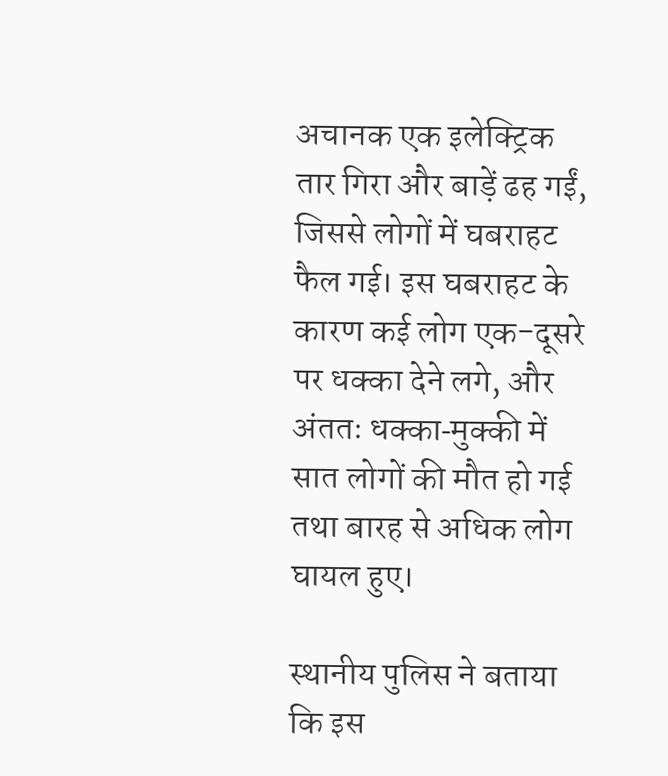अचानक एक इलेक्ट्रिक तार गिरा और बाड़ें ढह गईं, जिससे लोगों में घबराहट फैल गई। इस घबराहट के कारण कई लोग एक-दूसरे पर धक्का देने लगे, और अंततः धक्का‑मुक्की में सात लोगों की मौत हो गई तथा बारह से अधिक लोग घायल हुए।

स्थानीय पुलिस ने बताया कि इस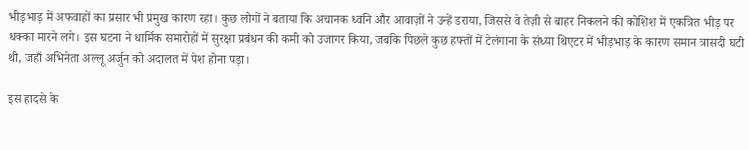भीड़भाड़ में अफवाहों का प्रसार भी प्रमुख कारण रहा। कुछ लोगों ने बताया कि अचानक ध्वनि और आवाज़ों ने उन्हें डराया, जिससे वे तेज़ी से बाहर निकलने की कोशिश में एकत्रित भीड़ पर धक्का मारने लगे। इस घटना ने धार्मिक समारोहों में सुरक्षा प्रबंधन की कमी को उजागर किया, जबकि पिछले कुछ हफ्तों में टेलंगाना के संध्या थिएटर में भीड़भाड़ के कारण समान त्रासदी घटी थी, जहाँ अभिनेता अल्लू अर्जुन को अदालत में पेश होना पड़ा।

इस हादसे के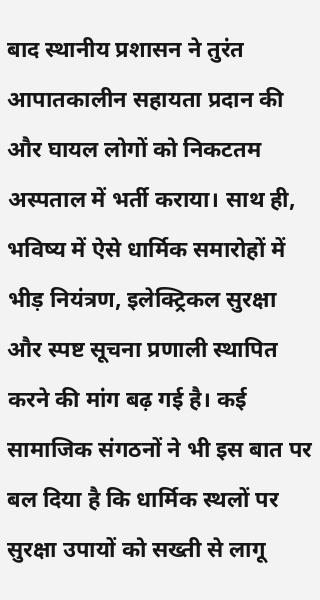बाद स्थानीय प्रशासन ने तुरंत आपातकालीन सहायता प्रदान की और घायल लोगों को निकटतम अस्पताल में भर्ती कराया। साथ ही, भविष्य में ऐसे धार्मिक समारोहों में भीड़ नियंत्रण, इलेक्ट्रिकल सुरक्षा और स्पष्ट सूचना प्रणाली स्थापित करने की मांग बढ़ गई है। कई सामाजिक संगठनों ने भी इस बात पर बल दिया है कि धार्मिक स्थलों पर सुरक्षा उपायों को सख्ती से लागू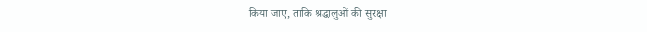किया जाए, ताकि श्रद्धालुओं की सुरक्षा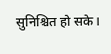सुनिश्चित हो सके।